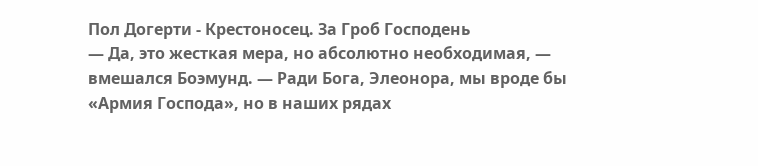Пол Догерти - Крестоносец. За Гроб Господень
— Да, это жесткая мера, но абсолютно необходимая, — вмешался Боэмунд. — Ради Бога, Элеонора, мы вроде бы «Армия Господа», но в наших рядах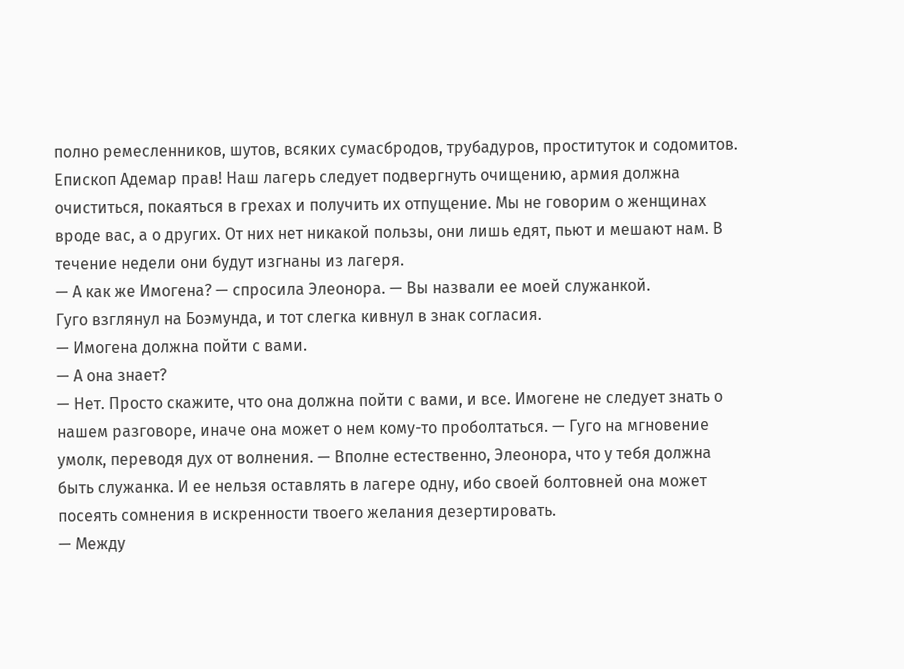полно ремесленников, шутов, всяких сумасбродов, трубадуров, проституток и содомитов. Епископ Адемар прав! Наш лагерь следует подвергнуть очищению, армия должна очиститься, покаяться в грехах и получить их отпущение. Мы не говорим о женщинах вроде вас, а о других. От них нет никакой пользы, они лишь едят, пьют и мешают нам. В течение недели они будут изгнаны из лагеря.
— А как же Имогена? — спросила Элеонора. — Вы назвали ее моей служанкой.
Гуго взглянул на Боэмунда, и тот слегка кивнул в знак согласия.
— Имогена должна пойти с вами.
— А она знает?
— Нет. Просто скажите, что она должна пойти с вами, и все. Имогене не следует знать о нашем разговоре, иначе она может о нем кому-то проболтаться. — Гуго на мгновение умолк, переводя дух от волнения. — Вполне естественно, Элеонора, что у тебя должна быть служанка. И ее нельзя оставлять в лагере одну, ибо своей болтовней она может посеять сомнения в искренности твоего желания дезертировать.
— Между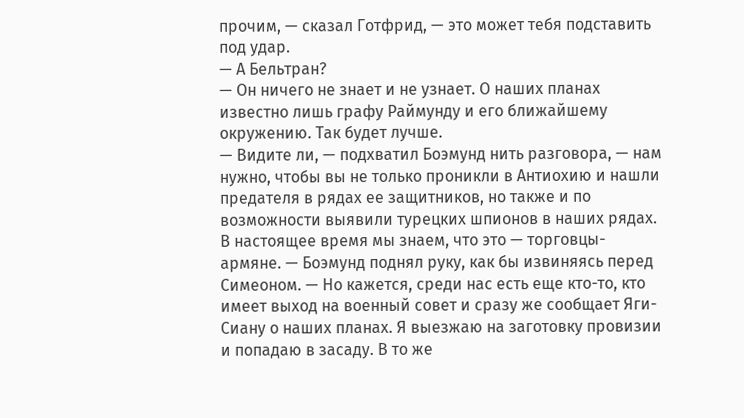прочим, — сказал Готфрид, — это может тебя подставить под удар.
— А Бельтран?
— Он ничего не знает и не узнает. О наших планах известно лишь графу Раймунду и его ближайшему окружению. Так будет лучше.
— Видите ли, — подхватил Боэмунд нить разговора, — нам нужно, чтобы вы не только проникли в Антиохию и нашли предателя в рядах ее защитников, но также и по возможности выявили турецких шпионов в наших рядах. В настоящее время мы знаем, что это — торговцы-армяне. — Боэмунд поднял руку, как бы извиняясь перед Симеоном. — Но кажется, среди нас есть еще кто-то, кто имеет выход на военный совет и сразу же сообщает Яги-Сиану о наших планах. Я выезжаю на заготовку провизии и попадаю в засаду. В то же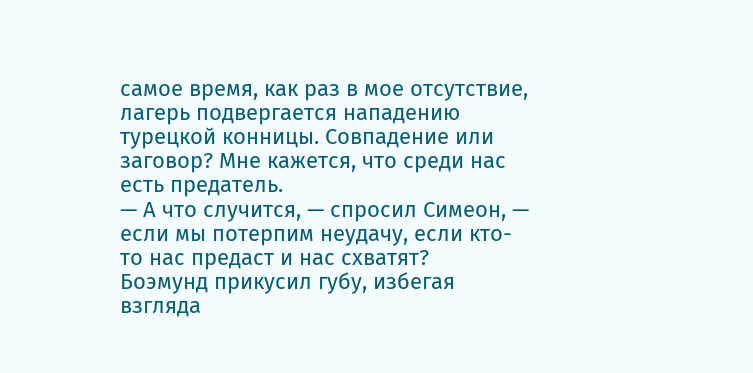самое время, как раз в мое отсутствие, лагерь подвергается нападению турецкой конницы. Совпадение или заговор? Мне кажется, что среди нас есть предатель.
— А что случится, — спросил Симеон, — если мы потерпим неудачу, если кто-то нас предаст и нас схватят?
Боэмунд прикусил губу, избегая взгляда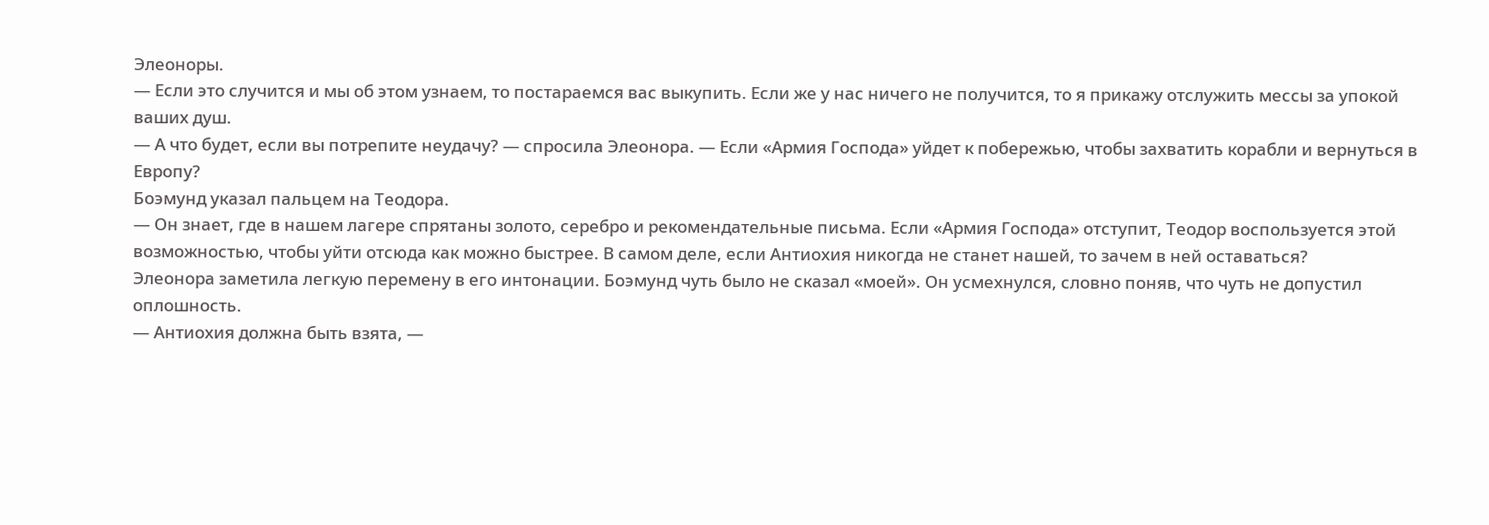Элеоноры.
— Если это случится и мы об этом узнаем, то постараемся вас выкупить. Если же у нас ничего не получится, то я прикажу отслужить мессы за упокой ваших душ.
— А что будет, если вы потрепите неудачу? — спросила Элеонора. — Если «Армия Господа» уйдет к побережью, чтобы захватить корабли и вернуться в Европу?
Боэмунд указал пальцем на Теодора.
— Он знает, где в нашем лагере спрятаны золото, серебро и рекомендательные письма. Если «Армия Господа» отступит, Теодор воспользуется этой возможностью, чтобы уйти отсюда как можно быстрее. В самом деле, если Антиохия никогда не станет нашей, то зачем в ней оставаться?
Элеонора заметила легкую перемену в его интонации. Боэмунд чуть было не сказал «моей». Он усмехнулся, словно поняв, что чуть не допустил оплошность.
— Антиохия должна быть взята, —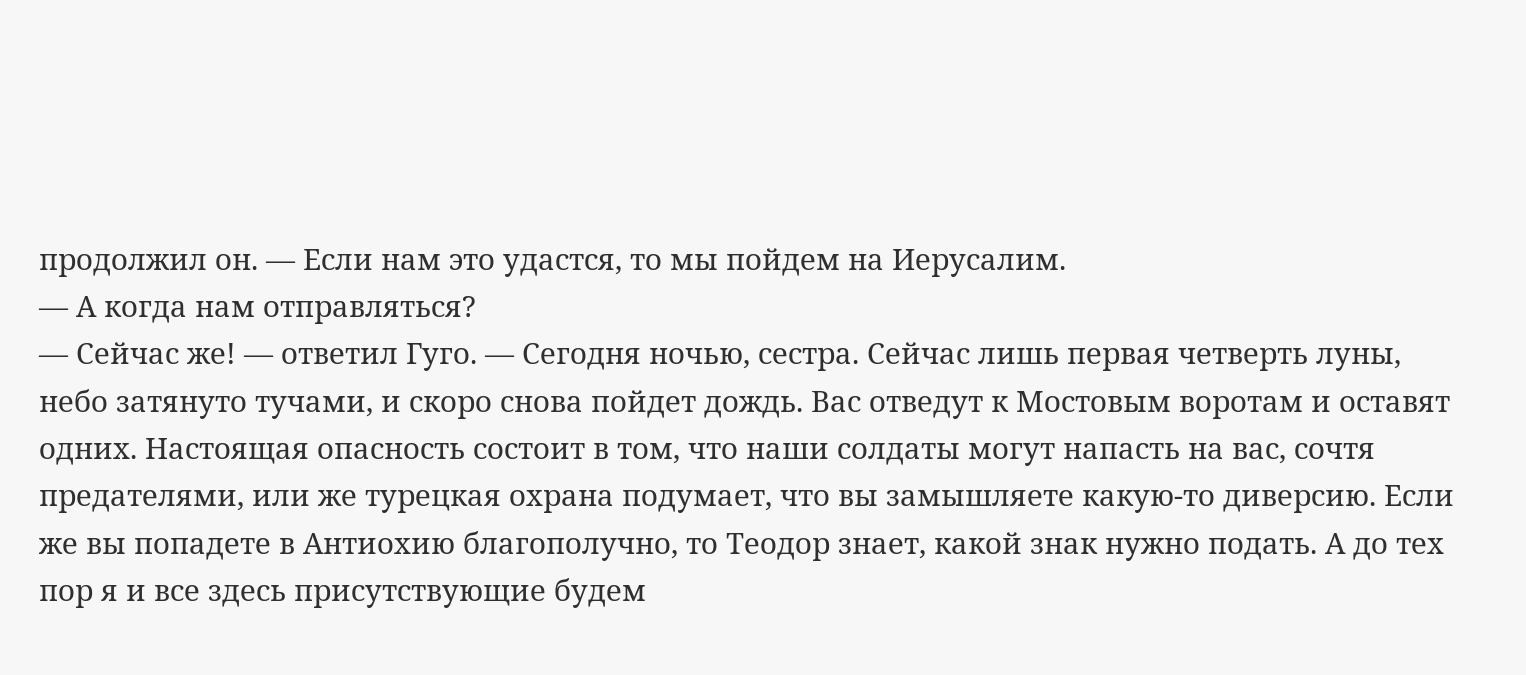продолжил он. — Если нам это удастся, то мы пойдем на Иерусалим.
— А когда нам отправляться?
— Сейчас же! — ответил Гуго. — Сегодня ночью, сестра. Сейчас лишь первая четверть луны, небо затянуто тучами, и скоро снова пойдет дождь. Вас отведут к Мостовым воротам и оставят одних. Настоящая опасность состоит в том, что наши солдаты могут напасть на вас, сочтя предателями, или же турецкая охрана подумает, что вы замышляете какую-то диверсию. Если же вы попадете в Антиохию благополучно, то Теодор знает, какой знак нужно подать. А до тех пор я и все здесь присутствующие будем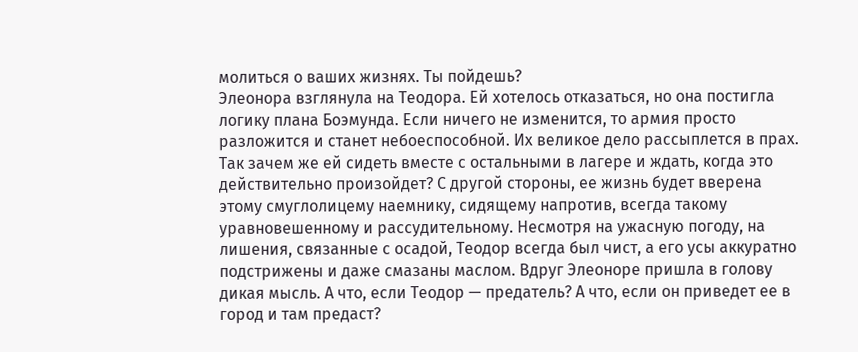молиться о ваших жизнях. Ты пойдешь?
Элеонора взглянула на Теодора. Ей хотелось отказаться, но она постигла логику плана Боэмунда. Если ничего не изменится, то армия просто разложится и станет небоеспособной. Их великое дело рассыплется в прах. Так зачем же ей сидеть вместе с остальными в лагере и ждать, когда это действительно произойдет? С другой стороны, ее жизнь будет вверена этому смуглолицему наемнику, сидящему напротив, всегда такому уравновешенному и рассудительному. Несмотря на ужасную погоду, на лишения, связанные с осадой, Теодор всегда был чист, а его усы аккуратно подстрижены и даже смазаны маслом. Вдруг Элеоноре пришла в голову дикая мысль. А что, если Теодор — предатель? А что, если он приведет ее в город и там предаст?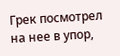Грек посмотрел на нее в упор,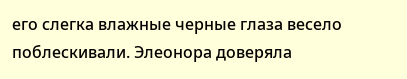его слегка влажные черные глаза весело поблескивали. Элеонора доверяла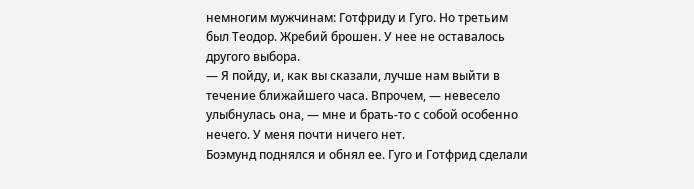немногим мужчинам: Готфриду и Гуго. Но третьим был Теодор. Жребий брошен. У нее не оставалось другого выбора.
— Я пойду, и, как вы сказали, лучше нам выйти в течение ближайшего часа. Впрочем, — невесело улыбнулась она, — мне и брать-то с собой особенно нечего. У меня почти ничего нет.
Боэмунд поднялся и обнял ее. Гуго и Готфрид сделали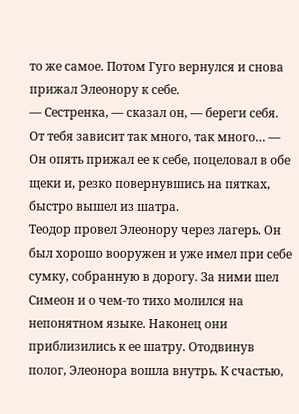то же самое. Потом Гуго вернулся и снова прижал Элеонору к себе.
— Сестренка, — сказал он, — береги себя. От тебя зависит так много, так много… — Он опять прижал ее к себе, поцеловал в обе щеки и, резко повернувшись на пятках, быстро вышел из шатра.
Теодор провел Элеонору через лагерь. Он был хорошо вооружен и уже имел при себе сумку, собранную в дорогу. За ними шел Симеон и о чем-то тихо молился на непонятном языке. Наконец они приблизились к ее шатру. Отодвинув полог, Элеонора вошла внутрь. К счастью,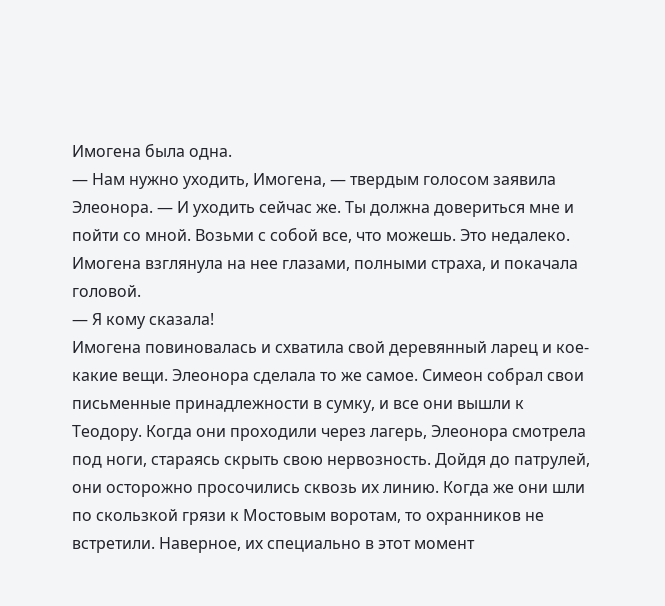Имогена была одна.
— Нам нужно уходить, Имогена, — твердым голосом заявила Элеонора. — И уходить сейчас же. Ты должна довериться мне и пойти со мной. Возьми с собой все, что можешь. Это недалеко.
Имогена взглянула на нее глазами, полными страха, и покачала головой.
— Я кому сказала!
Имогена повиновалась и схватила свой деревянный ларец и кое-какие вещи. Элеонора сделала то же самое. Симеон собрал свои письменные принадлежности в сумку, и все они вышли к Теодору. Когда они проходили через лагерь, Элеонора смотрела под ноги, стараясь скрыть свою нервозность. Дойдя до патрулей, они осторожно просочились сквозь их линию. Когда же они шли по скользкой грязи к Мостовым воротам, то охранников не встретили. Наверное, их специально в этот момент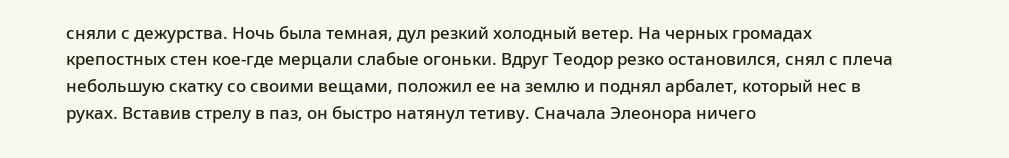сняли с дежурства. Ночь была темная, дул резкий холодный ветер. На черных громадах крепостных стен кое-где мерцали слабые огоньки. Вдруг Теодор резко остановился, снял с плеча небольшую скатку со своими вещами, положил ее на землю и поднял арбалет, который нес в руках. Вставив стрелу в паз, он быстро натянул тетиву. Сначала Элеонора ничего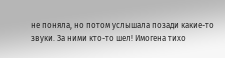не поняла, но потом услышала позади какие-то звуки. За ними кто-то шел! Имогена тихо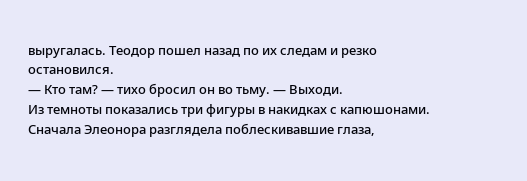выругалась. Теодор пошел назад по их следам и резко остановился.
— Кто там? — тихо бросил он во тьму. — Выходи.
Из темноты показались три фигуры в накидках с капюшонами. Сначала Элеонора разглядела поблескивавшие глаза,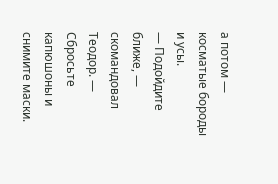а потом — косматые бороды и усы.
— Подойдите ближе, — скомандовал Теодор. — Сбросьте капюшоны и снимите маски.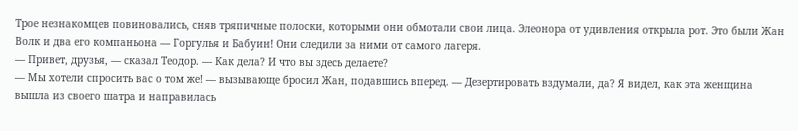Трое незнакомцев повиновались, сняв тряпичные полоски, которыми они обмотали свои лица. Элеонора от удивления открыла рот. Это были Жан Волк и два его компаньона — Горгулья и Бабуин! Они следили за ними от самого лагеря.
— Привет, друзья, — сказал Теодор. — Как дела? И что вы здесь делаете?
— Мы хотели спросить вас о том же! — вызывающе бросил Жан, подавшись вперед. — Дезертировать вздумали, да? Я видел, как эта женщина вышла из своего шатра и направилась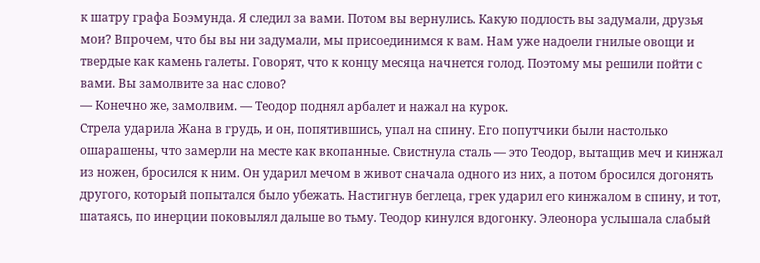к шатру графа Боэмунда. Я следил за вами. Потом вы вернулись. Какую подлость вы задумали, друзья мои? Впрочем, что бы вы ни задумали, мы присоединимся к вам. Нам уже надоели гнилые овощи и твердые как камень галеты. Говорят, что к концу месяца начнется голод. Поэтому мы решили пойти с вами. Вы замолвите за нас слово?
— Конечно же, замолвим. — Теодор поднял арбалет и нажал на курок.
Стрела ударила Жана в грудь, и он, попятившись, упал на спину. Его попутчики были настолько ошарашены, что замерли на месте как вкопанные. Свистнула сталь — это Теодор, вытащив меч и кинжал из ножен, бросился к ним. Он ударил мечом в живот сначала одного из них, а потом бросился догонять другого, который попытался было убежать. Настигнув беглеца, грек ударил его кинжалом в спину, и тот, шатаясь, по инерции поковылял дальше во тьму. Теодор кинулся вдогонку. Элеонора услышала слабый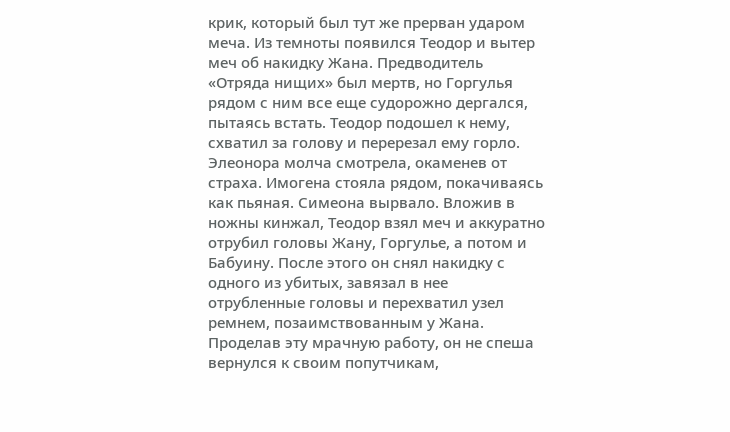крик, который был тут же прерван ударом меча. Из темноты появился Теодор и вытер меч об накидку Жана. Предводитель «Отряда нищих» был мертв, но Горгулья рядом с ним все еще судорожно дергался, пытаясь встать. Теодор подошел к нему, схватил за голову и перерезал ему горло. Элеонора молча смотрела, окаменев от страха. Имогена стояла рядом, покачиваясь как пьяная. Симеона вырвало. Вложив в ножны кинжал, Теодор взял меч и аккуратно отрубил головы Жану, Горгулье, а потом и Бабуину. После этого он снял накидку с одного из убитых, завязал в нее отрубленные головы и перехватил узел ремнем, позаимствованным у Жана. Проделав эту мрачную работу, он не спеша вернулся к своим попутчикам,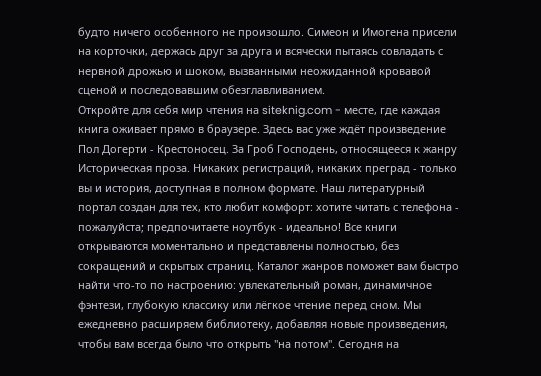будто ничего особенного не произошло. Симеон и Имогена присели на корточки, держась друг за друга и всячески пытаясь совладать с нервной дрожью и шоком, вызванными неожиданной кровавой сценой и последовавшим обезглавливанием.
Откройте для себя мир чтения на siteknig.com - месте, где каждая книга оживает прямо в браузере. Здесь вас уже ждёт произведение Пол Догерти - Крестоносец. За Гроб Господень, относящееся к жанру Историческая проза. Никаких регистраций, никаких преград - только вы и история, доступная в полном формате. Наш литературный портал создан для тех, кто любит комфорт: хотите читать с телефона - пожалуйста; предпочитаете ноутбук - идеально! Все книги открываются моментально и представлены полностью, без сокращений и скрытых страниц. Каталог жанров поможет вам быстро найти что-то по настроению: увлекательный роман, динамичное фэнтези, глубокую классику или лёгкое чтение перед сном. Мы ежедневно расширяем библиотеку, добавляя новые произведения, чтобы вам всегда было что открыть "на потом". Сегодня на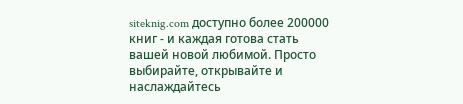siteknig.com доступно более 200000 книг - и каждая готова стать вашей новой любимой. Просто выбирайте, открывайте и наслаждайтесь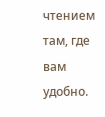чтением там, где вам удобно.